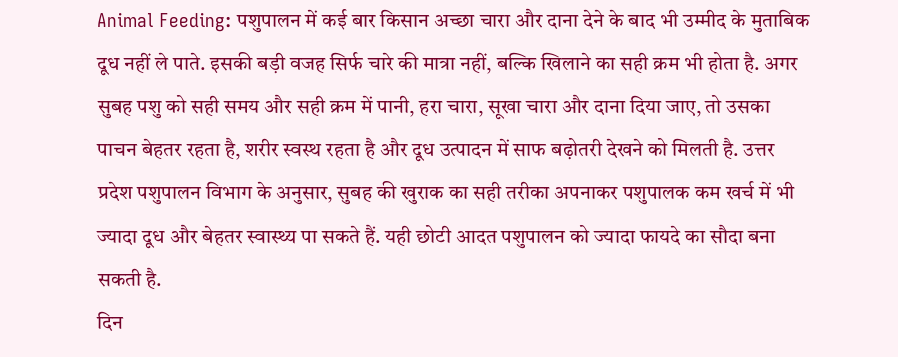Animal Feeding: पशुपालन में कई बार किसान अच्छा चारा और दाना देने के बाद भी उम्मीद के मुताबिक दूध नहीं ले पाते. इसकी बड़ी वजह सिर्फ चारे की मात्रा नहीं, बल्कि खिलाने का सही क्रम भी होता है. अगर सुबह पशु को सही समय और सही क्रम में पानी, हरा चारा, सूखा चारा और दाना दिया जाए, तो उसका पाचन बेहतर रहता है, शरीर स्वस्थ रहता है और दूध उत्पादन में साफ बढ़ोतरी देखने को मिलती है. उत्तर प्रदेश पशुपालन विभाग के अनुसार, सुबह की खुराक का सही तरीका अपनाकर पशुपालक कम खर्च में भी ज्यादा दूध और बेहतर स्वास्थ्य पा सकते हैं. यही छोटी आदत पशुपालन को ज्यादा फायदे का सौदा बना सकती है.
दिन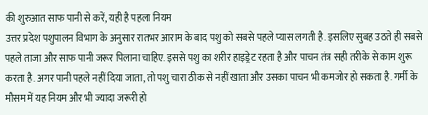की शुरुआत साफ पानी से करें, यही है पहला नियम
उत्तर प्रदेश पशुपालन विभाग के अनुसार रातभर आराम के बाद पशु को सबसे पहले प्यास लगती है. इसलिए सुबह उठते ही सबसे पहले ताजा और साफ पानी जरूर पिलाना चाहिए. इससे पशु का शरीर हाइड्रेट रहता है और पाचन तंत्र सही तरीके से काम शुरू करता है. अगर पानी पहले नहीं दिया जाता, तो पशु चारा ठीक से नहीं खाता और उसका पाचन भी कमजोर हो सकता है. गर्मी के मौसम में यह नियम और भी ज्यादा जरूरी हो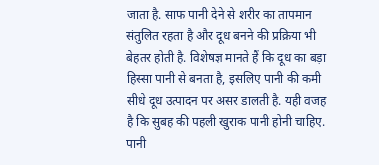जाता है. साफ पानी देने से शरीर का तापमान संतुलित रहता है और दूध बनने की प्रक्रिया भी बेहतर होती है. विशेषज्ञ मानते हैं कि दूध का बड़ा हिस्सा पानी से बनता है, इसलिए पानी की कमी सीधे दूध उत्पादन पर असर डालती है. यही वजह है कि सुबह की पहली खुराक पानी होनी चाहिए.
पानी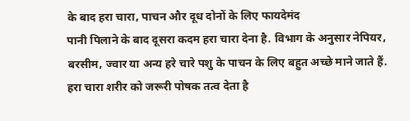के बाद हरा चारा, पाचन और दूध दोनों के लिए फायदेमंद
पानी पिलाने के बाद दूसरा कदम हरा चारा देना है. विभाग के अनुसार नेपियर, बरसीम, ज्वार या अन्य हरे चारे पशु के पाचन के लिए बहुत अच्छे माने जाते हैं. हरा चारा शरीर को जरूरी पोषक तत्व देता है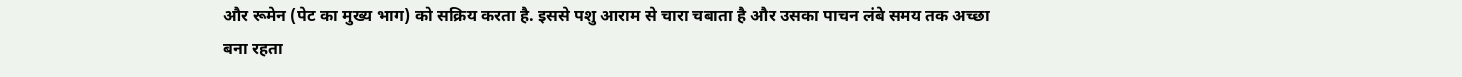और रूमेन (पेट का मुख्य भाग) को सक्रिय करता है. इससे पशु आराम से चारा चबाता है और उसका पाचन लंबे समय तक अच्छा बना रहता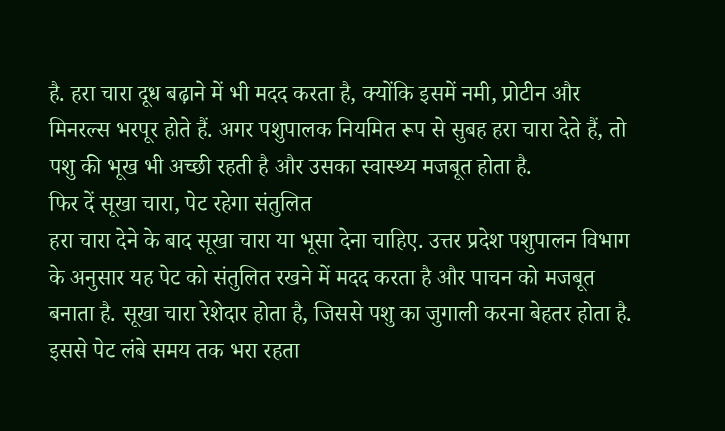है. हरा चारा दूध बढ़ाने में भी मदद करता है, क्योंकि इसमें नमी, प्रोटीन और मिनरल्स भरपूर होते हैं. अगर पशुपालक नियमित रूप से सुबह हरा चारा देते हैं, तो पशु की भूख भी अच्छी रहती है और उसका स्वास्थ्य मजबूत होता है.
फिर दें सूखा चारा, पेट रहेगा संतुलित
हरा चारा देने के बाद सूखा चारा या भूसा देना चाहिए. उत्तर प्रदेश पशुपालन विभाग के अनुसार यह पेट को संतुलित रखने में मदद करता है और पाचन को मजबूत बनाता है. सूखा चारा रेशेदार होता है, जिससे पशु का जुगाली करना बेहतर होता है. इससे पेट लंबे समय तक भरा रहता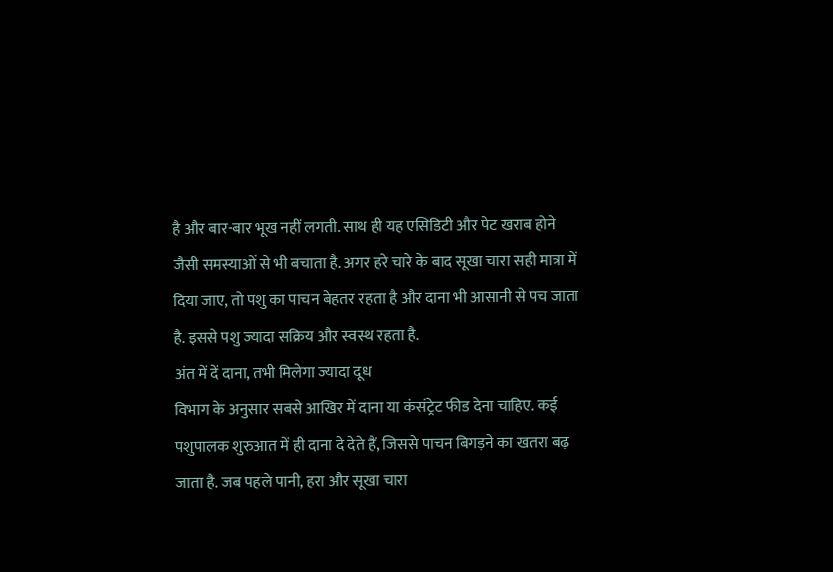है और बार-बार भूख नहीं लगती. साथ ही यह एसिडिटी और पेट खराब होने जैसी समस्याओं से भी बचाता है. अगर हरे चारे के बाद सूखा चारा सही मात्रा में दिया जाए, तो पशु का पाचन बेहतर रहता है और दाना भी आसानी से पच जाता है. इससे पशु ज्यादा सक्रिय और स्वस्थ रहता है.
अंत में दें दाना, तभी मिलेगा ज्यादा दूध
विभाग के अनुसार सबसे आखिर में दाना या कंसंट्रेट फीड देना चाहिए. कई पशुपालक शुरुआत में ही दाना दे देते हैं, जिससे पाचन बिगड़ने का खतरा बढ़ जाता है. जब पहले पानी, हरा और सूखा चारा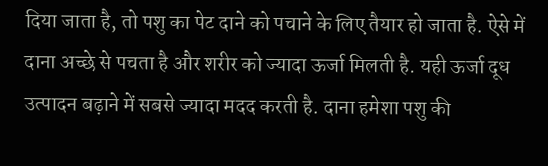दिया जाता है, तो पशु का पेट दाने को पचाने के लिए तैयार हो जाता है. ऐसे में दाना अच्छे से पचता है और शरीर को ज्यादा ऊर्जा मिलती है. यही ऊर्जा दूध उत्पादन बढ़ाने में सबसे ज्यादा मदद करती है. दाना हमेशा पशु की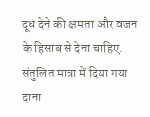दूध देने की क्षमता और वजन के हिसाब से देना चाहिए. संतुलित मात्रा में दिया गया दाना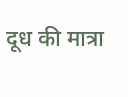दूध की मात्रा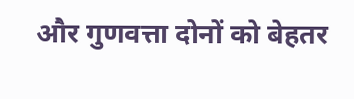और गुणवत्ता दोनों को बेहतर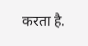करता है.